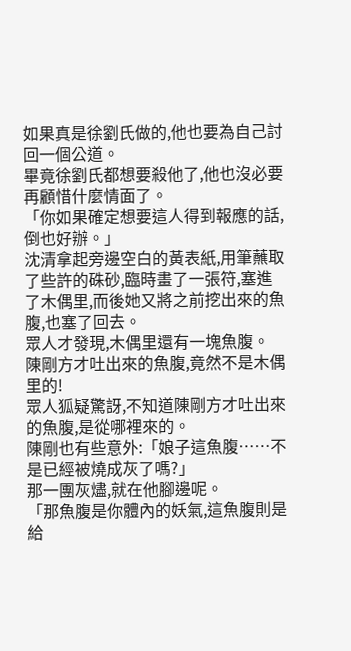如果真是徐劉氏做的,他也要為自己討回一個公道。
畢竟徐劉氏都想要殺他了,他也沒必要再顧惜什麼情面了。
「你如果確定想要這人得到報應的話,倒也好辦。」
沈清拿起旁邊空白的黃表紙,用筆蘸取了些許的硃砂,臨時畫了一張符,塞進了木偶里,而後她又將之前挖出來的魚腹,也塞了回去。
眾人才發現,木偶里還有一塊魚腹。
陳剛方才吐出來的魚腹,竟然不是木偶里的!
眾人狐疑驚訝,不知道陳剛方才吐出來的魚腹,是從哪裡來的。
陳剛也有些意外:「娘子這魚腹……不是已經被燒成灰了嗎?」
那一團灰燼,就在他腳邊呢。
「那魚腹是你體內的妖氣,這魚腹則是給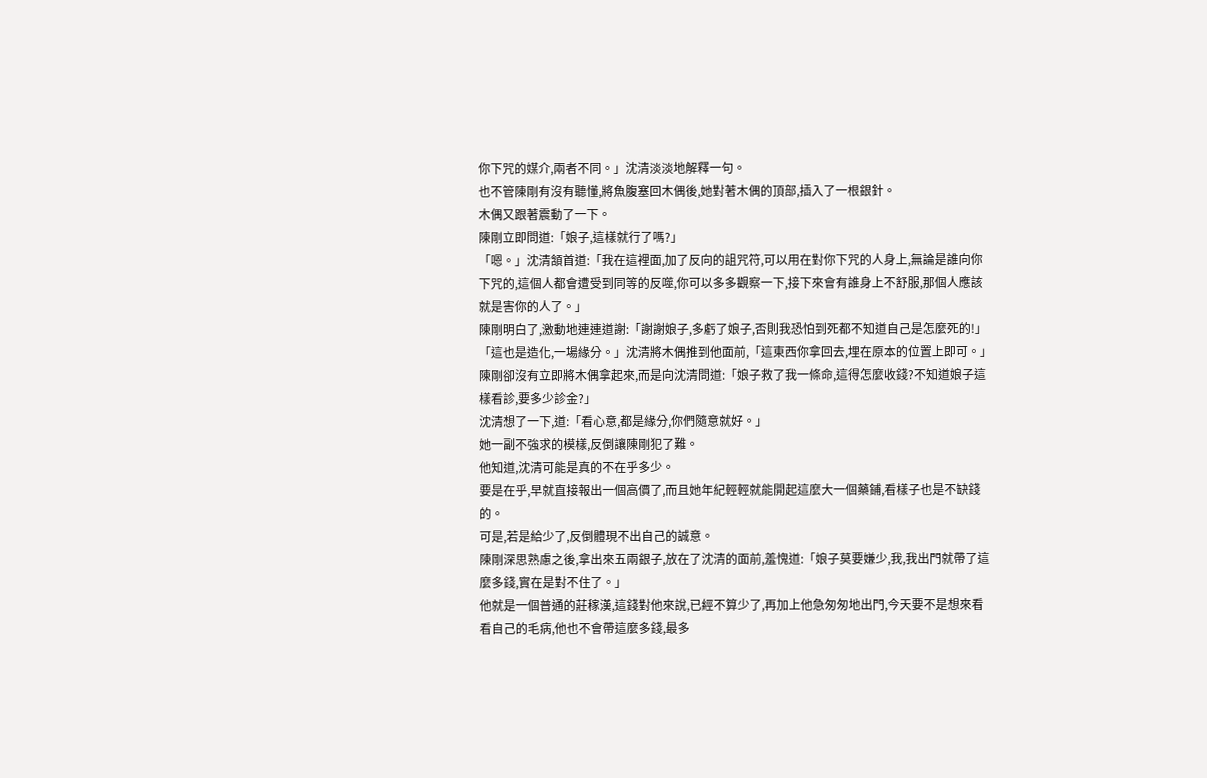你下咒的媒介,兩者不同。」沈清淡淡地解釋一句。
也不管陳剛有沒有聽懂,將魚腹塞回木偶後,她對著木偶的頂部,插入了一根銀針。
木偶又跟著震動了一下。
陳剛立即問道:「娘子,這樣就行了嗎?」
「嗯。」沈清頷首道:「我在這裡面,加了反向的詛咒符,可以用在對你下咒的人身上,無論是誰向你下咒的,這個人都會遭受到同等的反噬,你可以多多觀察一下,接下來會有誰身上不舒服,那個人應該就是害你的人了。」
陳剛明白了,激動地連連道謝:「謝謝娘子,多虧了娘子,否則我恐怕到死都不知道自己是怎麼死的!」
「這也是造化,一場緣分。」沈清將木偶推到他面前,「這東西你拿回去,埋在原本的位置上即可。」
陳剛卻沒有立即將木偶拿起來,而是向沈清問道:「娘子救了我一條命,這得怎麼收錢?不知道娘子這樣看診,要多少診金?」
沈清想了一下,道:「看心意,都是緣分,你們隨意就好。」
她一副不強求的模樣,反倒讓陳剛犯了難。
他知道,沈清可能是真的不在乎多少。
要是在乎,早就直接報出一個高價了,而且她年紀輕輕就能開起這麼大一個藥鋪,看樣子也是不缺錢的。
可是,若是給少了,反倒體現不出自己的誠意。
陳剛深思熟慮之後,拿出來五兩銀子,放在了沈清的面前,羞愧道:「娘子莫要嫌少,我,我出門就帶了這麼多錢,實在是對不住了。」
他就是一個普通的莊稼漢,這錢對他來說,已經不算少了,再加上他急匆匆地出門,今天要不是想來看看自己的毛病,他也不會帶這麼多錢,最多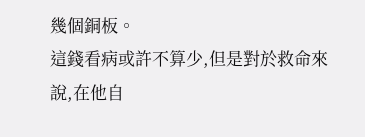幾個銅板。
這錢看病或許不算少,但是對於救命來說,在他自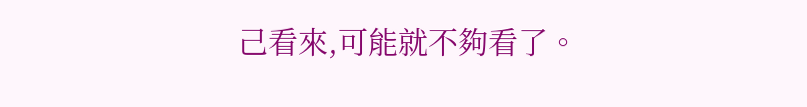己看來,可能就不夠看了。